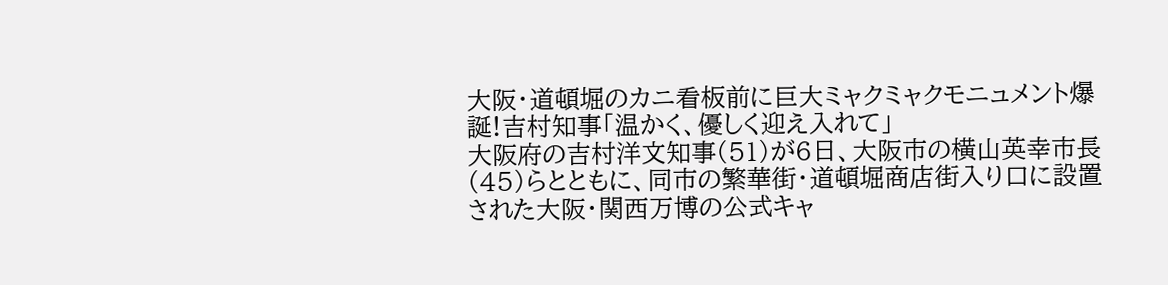大阪・道頓堀のカニ看板前に巨大ミャクミャクモニュメント爆誕!吉村知事「温かく、優しく迎え入れて」
大阪府の吉村洋文知事(51)が6日、大阪市の横山英幸市長(45)らとともに、同市の繁華街・道頓堀商店街入り口に設置された大阪・関西万博の公式キャ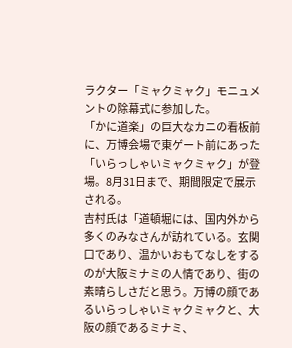ラクター「ミャクミャク」モニュメントの除幕式に参加した。
「かに道楽」の巨大なカニの看板前に、万博会場で東ゲート前にあった「いらっしゃいミャクミャク」が登場。8月31日まで、期間限定で展示される。
吉村氏は「道頓堀には、国内外から多くのみなさんが訪れている。玄関口であり、温かいおもてなしをするのが大阪ミナミの人情であり、街の素晴らしさだと思う。万博の顔であるいらっしゃいミャクミャクと、大阪の顔であるミナミ、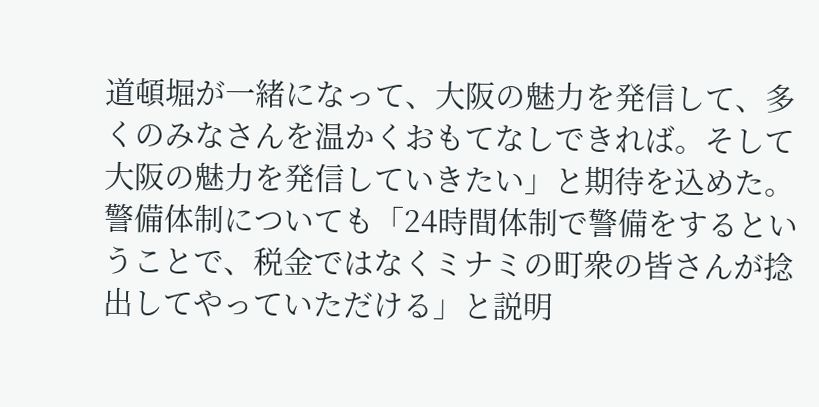道頓堀が一緒になって、大阪の魅力を発信して、多くのみなさんを温かくおもてなしできれば。そして大阪の魅力を発信していきたい」と期待を込めた。
警備体制についても「24時間体制で警備をするということで、税金ではなくミナミの町衆の皆さんが捻出してやっていただける」と説明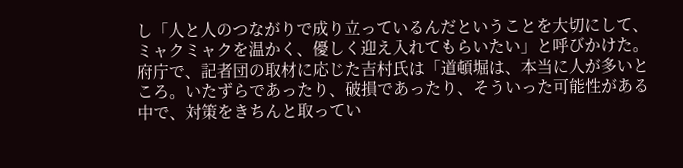し「人と人のつながりで成り立っているんだということを大切にして、ミャクミャクを温かく、優しく迎え入れてもらいたい」と呼びかけた。
府庁で、記者団の取材に応じた吉村氏は「道頓堀は、本当に人が多いところ。いたずらであったり、破損であったり、そういった可能性がある中で、対策をきちんと取ってい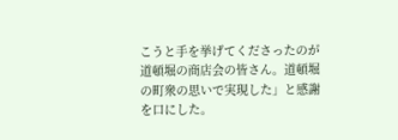こうと手を挙げてくださったのが道頓堀の商店会の皆さん。道頓堀の町衆の思いで実現した」と感謝を口にした。